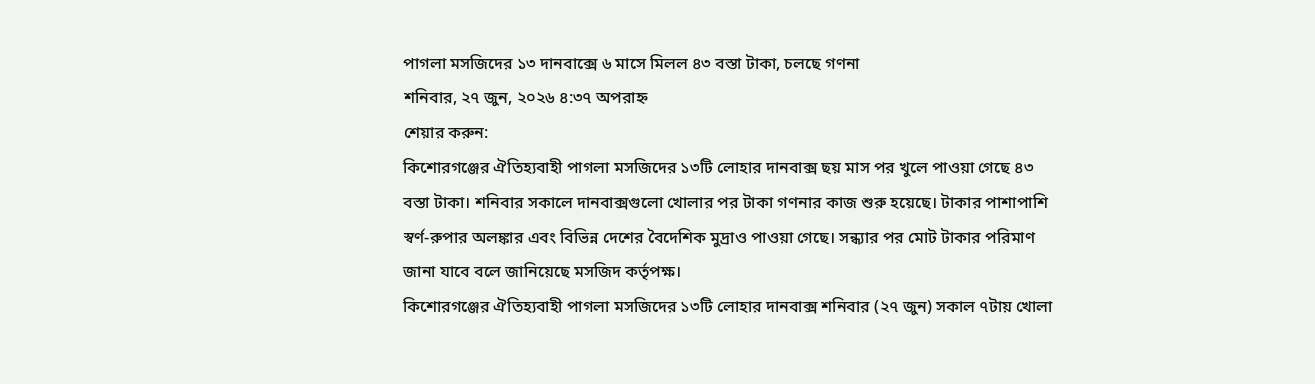পাগলা মসজিদের ১৩ দানবাক্সে ৬ মাসে মিলল ৪৩ বস্তা টাকা, চলছে গণনা
শনিবার, ২৭ জুন, ২০২৬ ৪:৩৭ অপরাহ্ন
শেয়ার করুন:
কিশোরগঞ্জের ঐতিহ্যবাহী পাগলা মসজিদের ১৩টি লোহার দানবাক্স ছয় মাস পর খুলে পাওয়া গেছে ৪৩ বস্তা টাকা। শনিবার সকালে দানবাক্সগুলো খোলার পর টাকা গণনার কাজ শুরু হয়েছে। টাকার পাশাপাশি স্বর্ণ-রুপার অলঙ্কার এবং বিভিন্ন দেশের বৈদেশিক মুদ্রাও পাওয়া গেছে। সন্ধ্যার পর মোট টাকার পরিমাণ জানা যাবে বলে জানিয়েছে মসজিদ কর্তৃপক্ষ।
কিশোরগঞ্জের ঐতিহ্যবাহী পাগলা মসজিদের ১৩টি লোহার দানবাক্স শনিবার (২৭ জুন) সকাল ৭টায় খোলা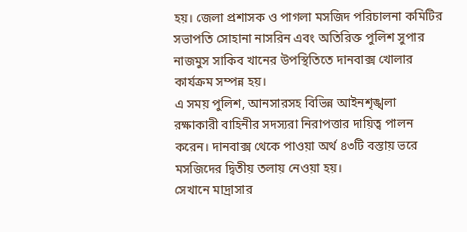হয়। জেলা প্রশাসক ও পাগলা মসজিদ পরিচালনা কমিটির সভাপতি সোহানা নাসরিন এবং অতিরিক্ত পুলিশ সুপার নাজমুস সাকিব খানের উপস্থিতিতে দানবাক্স খোলার কার্যক্রম সম্পন্ন হয়।
এ সময় পুলিশ, আনসারসহ বিভিন্ন আইনশৃঙ্খলা রক্ষাকারী বাহিনীর সদস্যরা নিরাপত্তার দায়িত্ব পালন করেন। দানবাক্স থেকে পাওয়া অর্থ ৪৩টি বস্তায় ভরে মসজিদের দ্বিতীয় তলায় নেওয়া হয়।
সেখানে মাদ্রাসার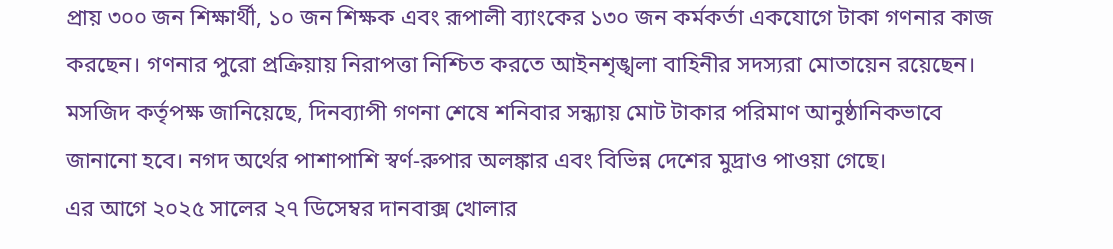প্রায় ৩০০ জন শিক্ষার্থী, ১০ জন শিক্ষক এবং রূপালী ব্যাংকের ১৩০ জন কর্মকর্তা একযোগে টাকা গণনার কাজ করছেন। গণনার পুরো প্রক্রিয়ায় নিরাপত্তা নিশ্চিত করতে আইনশৃঙ্খলা বাহিনীর সদস্যরা মোতায়েন রয়েছেন।
মসজিদ কর্তৃপক্ষ জানিয়েছে, দিনব্যাপী গণনা শেষে শনিবার সন্ধ্যায় মোট টাকার পরিমাণ আনুষ্ঠানিকভাবে জানানো হবে। নগদ অর্থের পাশাপাশি স্বর্ণ-রুপার অলঙ্কার এবং বিভিন্ন দেশের মুদ্রাও পাওয়া গেছে।
এর আগে ২০২৫ সালের ২৭ ডিসেম্বর দানবাক্স খোলার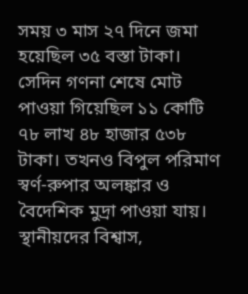সময় ৩ মাস ২৭ দিনে জমা হয়েছিল ৩৫ বস্তা টাকা। সেদিন গণনা শেষে মোট পাওয়া গিয়েছিল ১১ কোটি ৭৮ লাখ ৪৮ হাজার ৫৩৮ টাকা। তখনও বিপুল পরিমাণ স্বর্ণ-রুপার অলঙ্কার ও বৈদেশিক মুদ্রা পাওয়া যায়।
স্থানীয়দের বিশ্বাস,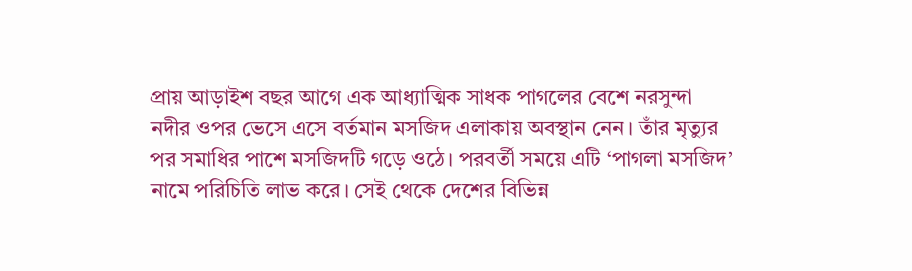প্রায় আড়াইশ বছর আগে এক আধ্যাত্মিক সাধক পাগলের বেশে নরসুন্দা নদীর ওপর ভেসে এসে বর্তমান মসজিদ এলাকায় অবস্থান নেন। তাঁর মৃত্যুর পর সমাধির পাশে মসজিদটি গড়ে ওঠে। পরবর্তী সময়ে এটি ‘পাগলা মসজিদ’ নামে পরিচিতি লাভ করে। সেই থেকে দেশের বিভিন্ন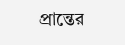প্রান্তের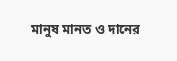মানুষ মানত ও দানের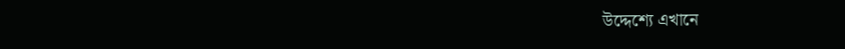উদ্দেশ্যে এখানে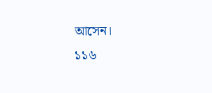আসেন।
১১৬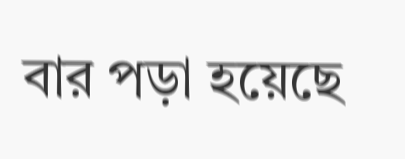বার পড়া হয়েছে